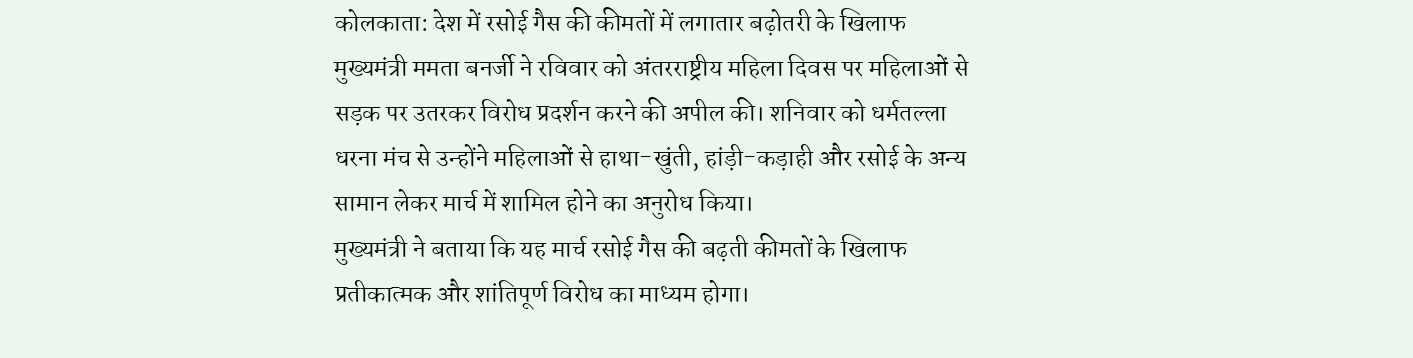कोलकाता: देश में रसोई गैस की कीमतों में लगातार बढ़ोतरी के खिलाफ मुख्यमंत्री ममता बनर्जी ने रविवार को अंतरराष्ट्रीय महिला दिवस पर महिलाओं से सड़क पर उतरकर विरोध प्रदर्शन करने की अपील की। शनिवार को धर्मतल्ला धरना मंच से उन्होंने महिलाओं से हाथा-खुंती, हांड़ी-कड़ाही और रसोई के अन्य सामान लेकर मार्च में शामिल होने का अनुरोध किया।
मुख्यमंत्री ने बताया कि यह मार्च रसोई गैस की बढ़ती कीमतों के खिलाफ प्रतीकात्मक और शांतिपूर्ण विरोध का माध्यम होगा।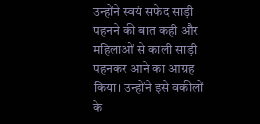उन्होंने स्वयं सफेद साड़ी पहनने की बात कही और महिलाओं से काली साड़ी पहनकर आने का आग्रह किया। उन्होंने इसे वकीलों के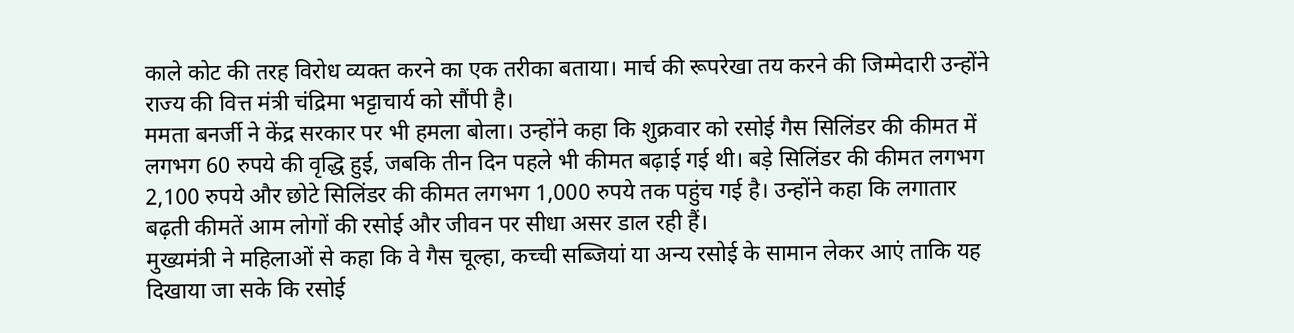काले कोट की तरह विरोध व्यक्त करने का एक तरीका बताया। मार्च की रूपरेखा तय करने की जिम्मेदारी उन्होंने राज्य की वित्त मंत्री चंद्रिमा भट्टाचार्य को सौंपी है।
ममता बनर्जी ने केंद्र सरकार पर भी हमला बोला। उन्होंने कहा कि शुक्रवार को रसोई गैस सिलिंडर की कीमत में लगभग 60 रुपये की वृद्धि हुई, जबकि तीन दिन पहले भी कीमत बढ़ाई गई थी। बड़े सिलिंडर की कीमत लगभग 2,100 रुपये और छोटे सिलिंडर की कीमत लगभग 1,000 रुपये तक पहुंच गई है। उन्होंने कहा कि लगातार बढ़ती कीमतें आम लोगों की रसोई और जीवन पर सीधा असर डाल रही हैं।
मुख्यमंत्री ने महिलाओं से कहा कि वे गैस चूल्हा, कच्ची सब्जियां या अन्य रसोई के सामान लेकर आएं ताकि यह दिखाया जा सके कि रसोई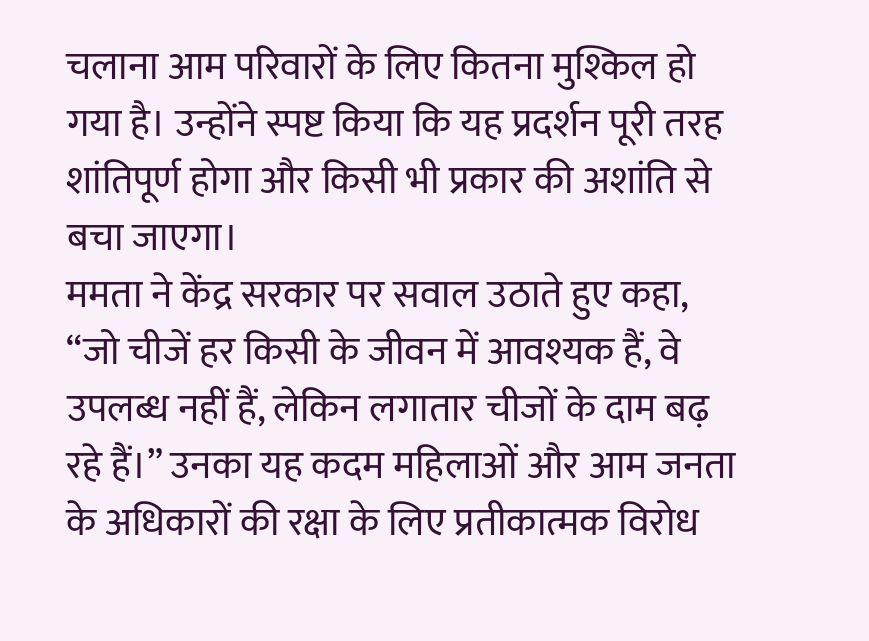चलाना आम परिवारों के लिए कितना मुश्किल हो गया है। उन्होंने स्पष्ट किया कि यह प्रदर्शन पूरी तरह शांतिपूर्ण होगा और किसी भी प्रकार की अशांति से बचा जाएगा।
ममता ने केंद्र सरकार पर सवाल उठाते हुए कहा, “जो चीजें हर किसी के जीवन में आवश्यक हैं, वे उपलब्ध नहीं हैं, लेकिन लगातार चीजों के दाम बढ़ रहे हैं।” उनका यह कदम महिलाओं और आम जनता के अधिकारों की रक्षा के लिए प्रतीकात्मक विरोध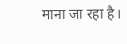माना जा रहा है।